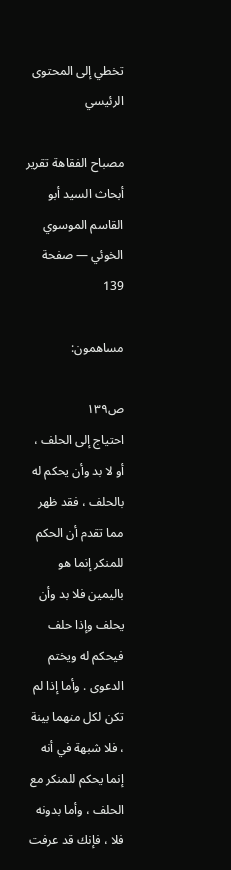تخطي إلى المحتوى الرئيسي

مصباح الفقاهة تقرير أبحاث السيد أبو القاسم الموسوي الخوئي — صفحة 139

مساهمون:

ص١٣٩
احتياج إلى الحلف ، أو لا بد وأن يحكم له بالحلف ، فقد ظهر مما تقدم أن الحكم للمنكر إنما هو باليمين فلا بد وأن يحلف وإذا حلف فيحكم له ويختم الدعوى . وأما إذا لم تكن لكل منهما بينة ، فلا شبهة في أنه إنما يحكم للمنكر مع الحلف ، وأما بدونه فلا ، فإنك قد عرفت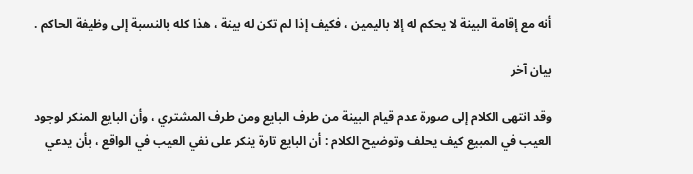أنه مع إقامة البينة لا يحكم له إلا باليمين ، فكيف إذا لم تكن له بينة ، هذا كله بالنسبة إلى وظيفة الحاكم .

بيان آخر

وقد انتهى الكلام إلى صورة عدم قيام البينة من طرف البايع ومن طرف المشتري ، وأن البايع المنكر لوجود العيب في المبيع كيف يحلف وتوضيح الكلام : أن البايع تارة ينكر على نفي العيب في الواقع ، بأن يدعي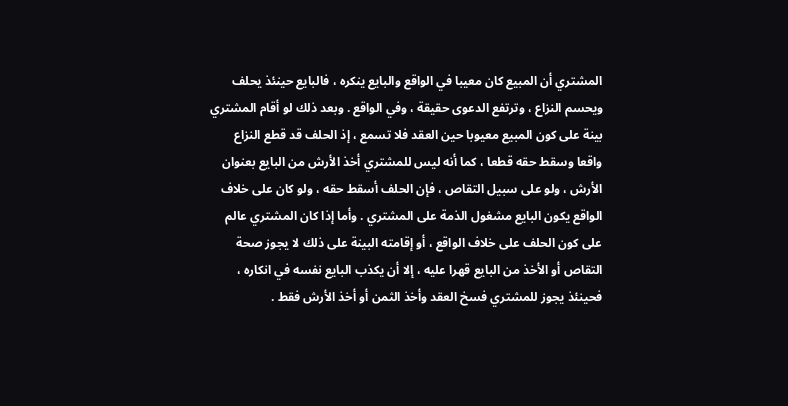المشتري أن المبيع كان معيبا في الواقع والبايع ينكره ، فالبايع حينئذ يحلف ويحسم النزاع ، وترتفع الدعوى حقيقة ، وفي الواقع . وبعد ذلك لو أقام المشتري بينة على كون المبيع معيوبا حين العقد فلا تسمع ، إذ الحلف قد قطع النزاع واقعا وسقط حقه قطعا ، كما أنه ليس للمشتري أخذ الأرش من البايع بعنوان الأرش ، ولو على سبيل التقاص ، فإن الحلف أسقط حقه ، ولو كان على خلاف الواقع يكون البايع مشغول الذمة على المشتري . وأما إذا كان المشتري عالم على كون الحلف على خلاف الواقع ، أو إقامته البينة على ذلك لا يجوز صحة التقاص أو الأخذ من البايع قهرا عليه ، إلا أن يكذب البايع نفسه في انكاره ، فحينئذ يجوز للمشتري فسخ العقد وأخذ الثمن أو أخذ الأرش فقط .